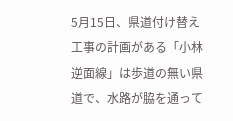5月15日、県道付け替え工事の計画がある「小林逆面線」は歩道の無い県道で、水路が脇を通って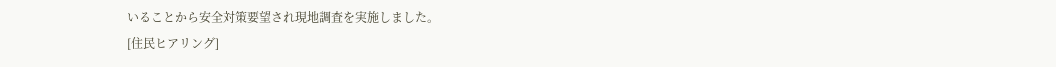いることから安全対策要望され現地調査を実施しました。
[住民ヒアリング]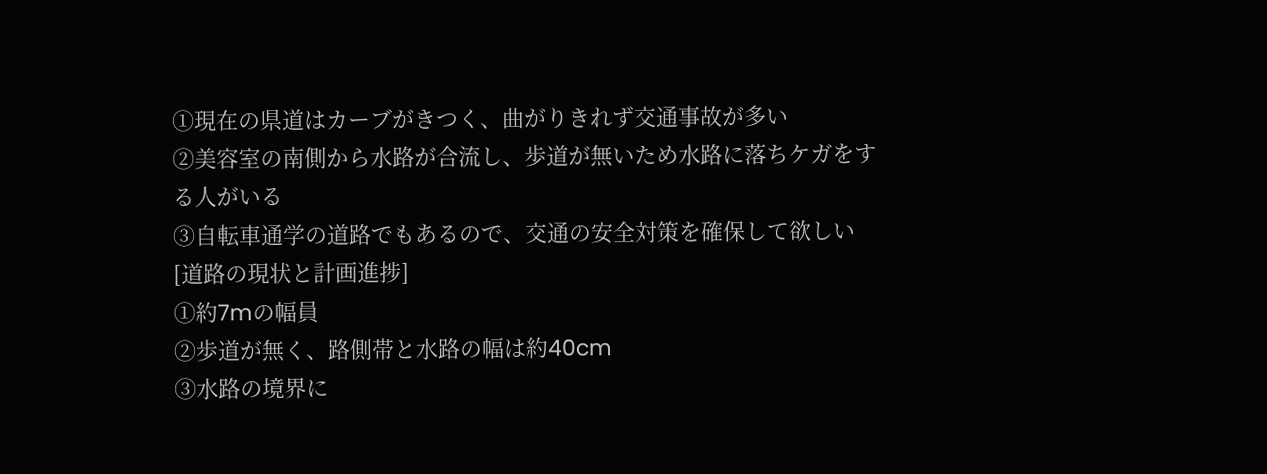①現在の県道はカーブがきつく、曲がりきれず交通事故が多い
②美容室の南側から水路が合流し、歩道が無いため水路に落ちケガをする人がいる
③自転車通学の道路でもあるので、交通の安全対策を確保して欲しい
[道路の現状と計画進捗]
①約7mの幅員
②歩道が無く、路側帯と水路の幅は約40cm
③水路の境界に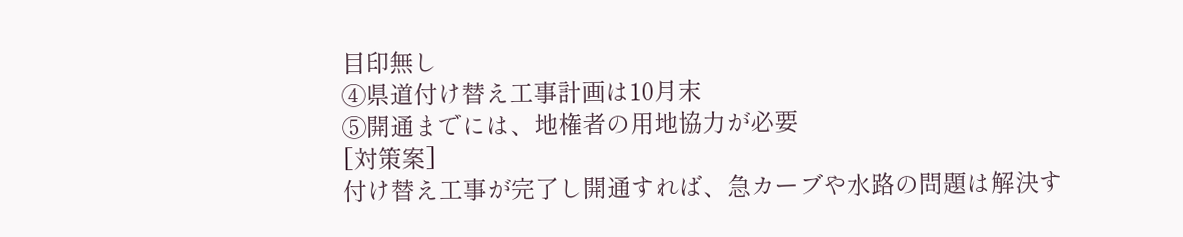目印無し
④県道付け替え工事計画は10月末
⑤開通までには、地権者の用地協力が必要
[対策案]
付け替え工事が完了し開通すれば、急カーブや水路の問題は解決す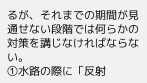るが、それまでの期間が見通せない段階では何らかの対策を講じなければならない。
①水路の際に「反射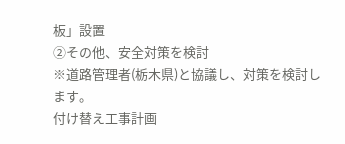板」設置
②その他、安全対策を検討
※道路管理者(栃木県)と協議し、対策を検討します。
付け替え工事計画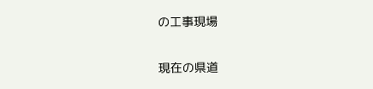の工事現場

現在の県道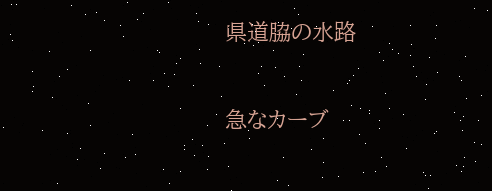県道脇の水路

急なカーブ